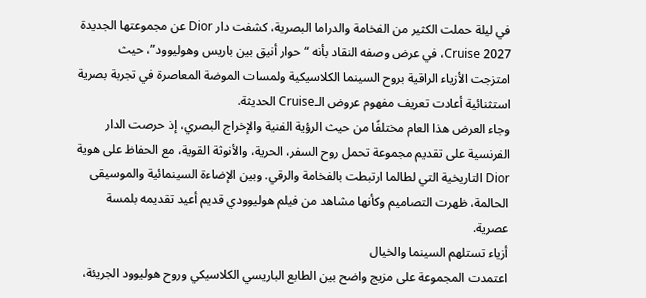في ليلة حملت الكثير من الفخامة والدراما البصرية، كشفت دار Dior عن مجموعتها الجديدة Cruise 2027، في عرض وصفه النقاد بأنه “حوار أنيق بين باريس وهوليوود”، حيث امتزجت الأزياء الراقية بروح السينما الكلاسيكية ولمسات الموضة المعاصرة في تجربة بصرية استثنائية أعادت تعريف مفهوم عروض الـCruise الحديثة.
وجاء العرض هذا العام مختلفًا من حيث الرؤية الفنية والإخراج البصري، إذ حرصت الدار الفرنسية على تقديم مجموعة تحمل روح السفر، الحرية، والأنوثة القوية، مع الحفاظ على هوية Dior التاريخية التي لطالما ارتبطت بالفخامة والرقي. وبين الإضاءة السينمائية والموسيقى الحالمة، ظهرت التصاميم وكأنها مشاهد من فيلم هوليوودي قديم أعيد تقديمه بلمسة عصرية.
أزياء تستلهم السينما والخيال
اعتمدت المجموعة على مزيج واضح بين الطابع الباريسي الكلاسيكي وروح هوليوود الجريئة،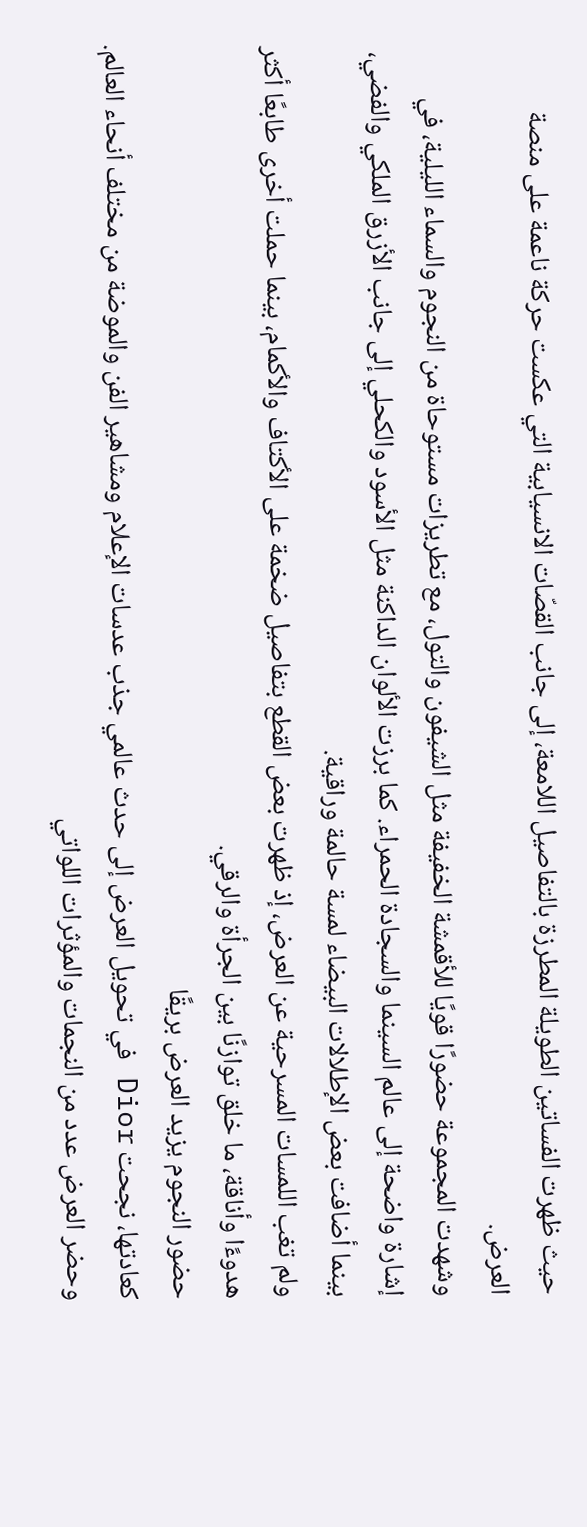حيث ظهرت الفساتين الطويلة المطرزة بالتفاصيل اللامعة، إلى جانب القصّات الانسيابية التي عكست حركة ناعمة على منصة العرض.
وشهدت المجموعة حضورًا قويًا للأقمشة الخفيفة مثل الشيفون والتول، مع تطريزات مستوحاة من النجوم والسماء الليلية، في إشارة واضحة إلى عالم السينما والسجادة الحمراء. كما برزت الألوان الداكنة مثل الأسود والكحلي إلى جانب الأزرق الملكي والفضي، بينما أضافت بعض الإطلالات البيضاء لمسة حالمة وراقية.
ولم تغب اللمسات المسرحية عن العرض، إذ ظهرت بعض القطع بتفاصيل ضخمة على الأكتاف والأكمام، بينما حملت أخرى طابعًا أكثر هدوءًا وأناقة، ما خلق توازنًا بين الجرأة والرقي.
حضور النجوم يزيد العرض بريقًا
كعادتها، نجحت Dior في تحويل العرض إلى حدث عالمي جذب عدسات الإعلام ومشاهير الفن والموضة من مختلف أنحاء العالم. وحضر العرض عدد من النجمات والمؤثرات اللواتي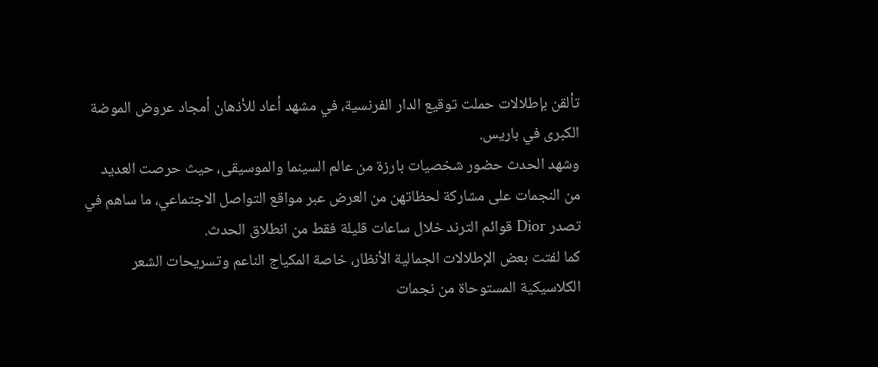تألقن بإطلالات حملت توقيع الدار الفرنسية، في مشهد أعاد للأذهان أمجاد عروض الموضة الكبرى في باريس.
وشهد الحدث حضور شخصيات بارزة من عالم السينما والموسيقى، حيث حرصت العديد من النجمات على مشاركة لحظاتهن من العرض عبر مواقع التواصل الاجتماعي، ما ساهم في تصدر Dior قوائم الترند خلال ساعات قليلة فقط من انطلاق الحدث.
كما لفتت بعض الإطلالات الجمالية الأنظار، خاصة المكياج الناعم وتسريحات الشعر الكلاسيكية المستوحاة من نجمات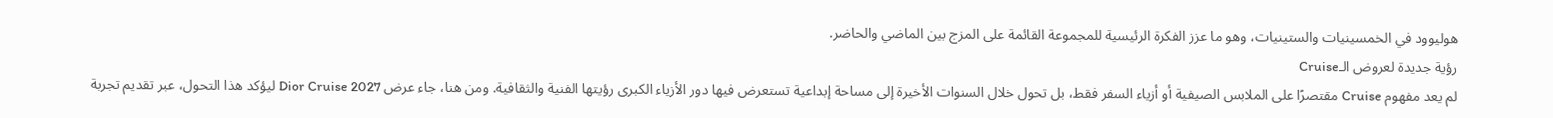هوليوود في الخمسينيات والستينيات، وهو ما عزز الفكرة الرئيسية للمجموعة القائمة على المزج بين الماضي والحاضر.
رؤية جديدة لعروض الـCruise
لم يعد مفهوم Cruise مقتصرًا على الملابس الصيفية أو أزياء السفر فقط، بل تحول خلال السنوات الأخيرة إلى مساحة إبداعية تستعرض فيها دور الأزياء الكبرى رؤيتها الفنية والثقافية. ومن هنا، جاء عرض Dior Cruise 2027 ليؤكد هذا التحول، عبر تقديم تجربة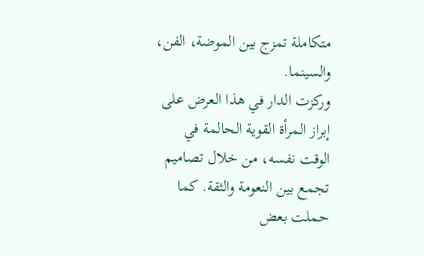متكاملة تمزج بين الموضة، الفن، والسينما.
وركزت الدار في هذا العرض على إبراز المرأة القوية الحالمة في الوقت نفسه، من خلال تصاميم تجمع بين النعومة والثقة. كما حملت بعض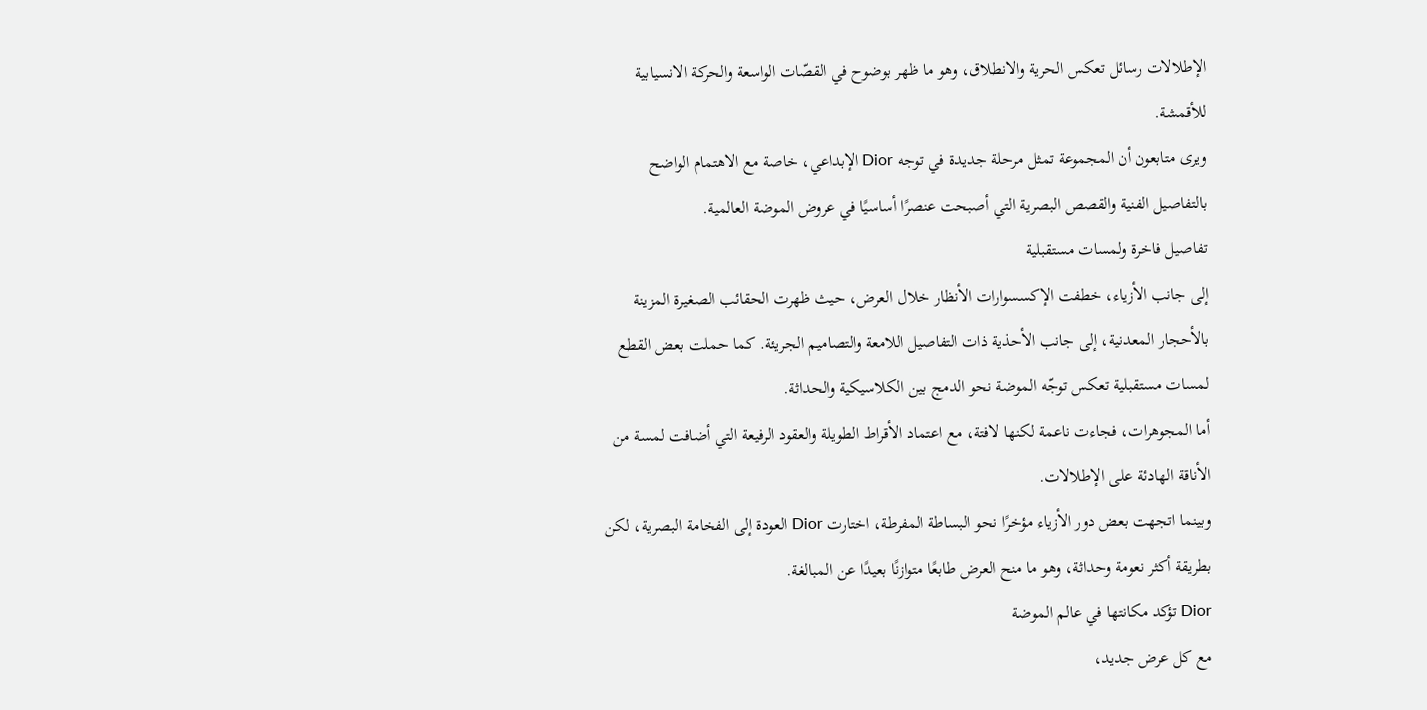الإطلالات رسائل تعكس الحرية والانطلاق، وهو ما ظهر بوضوح في القصّات الواسعة والحركة الانسيابية للأقمشة.
ويرى متابعون أن المجموعة تمثل مرحلة جديدة في توجه Dior الإبداعي، خاصة مع الاهتمام الواضح بالتفاصيل الفنية والقصص البصرية التي أصبحت عنصرًا أساسيًا في عروض الموضة العالمية.
تفاصيل فاخرة ولمسات مستقبلية
إلى جانب الأزياء، خطفت الإكسسوارات الأنظار خلال العرض، حيث ظهرت الحقائب الصغيرة المزينة بالأحجار المعدنية، إلى جانب الأحذية ذات التفاصيل اللامعة والتصاميم الجريئة. كما حملت بعض القطع لمسات مستقبلية تعكس توجّه الموضة نحو الدمج بين الكلاسيكية والحداثة.
أما المجوهرات، فجاءت ناعمة لكنها لافتة، مع اعتماد الأقراط الطويلة والعقود الرفيعة التي أضافت لمسة من الأناقة الهادئة على الإطلالات.
وبينما اتجهت بعض دور الأزياء مؤخرًا نحو البساطة المفرطة، اختارت Dior العودة إلى الفخامة البصرية، لكن بطريقة أكثر نعومة وحداثة، وهو ما منح العرض طابعًا متوازنًا بعيدًا عن المبالغة.
Dior تؤكد مكانتها في عالم الموضة
مع كل عرض جديد،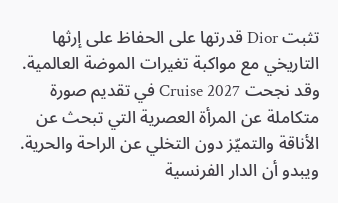تثبت Dior قدرتها على الحفاظ على إرثها التاريخي مع مواكبة تغيرات الموضة العالمية. وقد نجحت Cruise 2027 في تقديم صورة متكاملة عن المرأة العصرية التي تبحث عن الأناقة والتميّز دون التخلي عن الراحة والحرية.
ويبدو أن الدار الفرنسية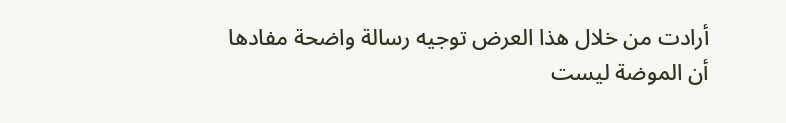أرادت من خلال هذا العرض توجيه رسالة واضحة مفادها أن الموضة ليست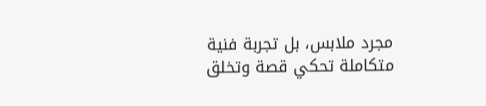مجرد ملابس، بل تجربة فنية متكاملة تحكي قصة وتخلق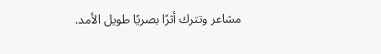مشاعر وتترك أثرًا بصريًا طويل الأمد.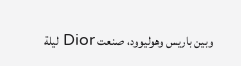وبين باريس وهوليوود، صنعت Dior ليلة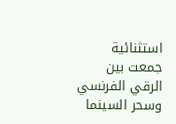استثنائية جمعت بين الرقي الفرنسي وسحر السينما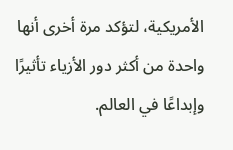الأمريكية، لتؤكد مرة أخرى أنها واحدة من أكثر دور الأزياء تأثيرًا وإبداعًا في العالم.